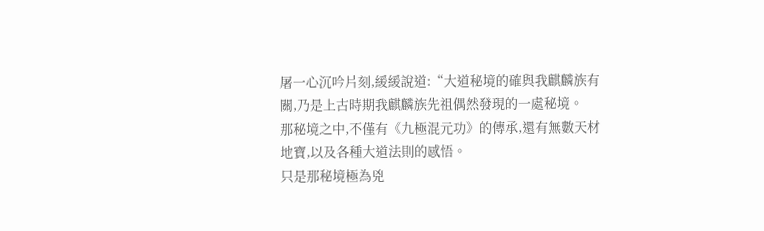屠一心沉吟片刻,緩緩說道:“大道秘境的確與我麒麟族有關,乃是上古時期我麒麟族先祖偶然發現的一處秘境。
那秘境之中,不僅有《九極混元功》的傳承,還有無數天材地寶,以及各種大道法則的感悟。
只是那秘境極為兇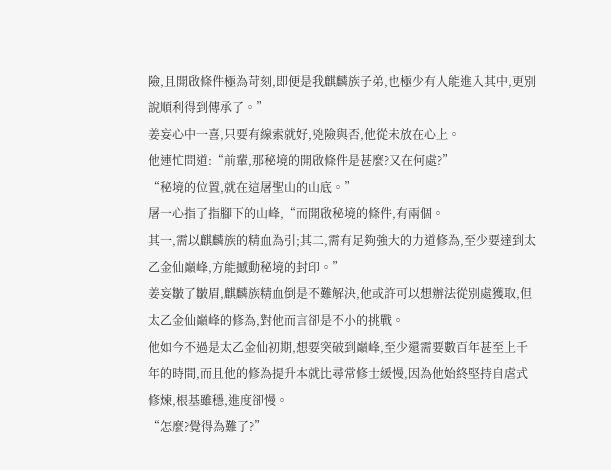險,且開啟條件極為苛刻,即便是我麒麟族子弟,也極少有人能進入其中,更別說順利得到傳承了。”
姜妄心中一喜,只要有線索就好,兇險與否,他從未放在心上。
他連忙問道:“前輩,那秘境的開啟條件是甚麼?又在何處?”
“秘境的位置,就在這屠聖山的山底。”
屠一心指了指腳下的山峰,“而開啟秘境的條件,有兩個。
其一,需以麒麟族的精血為引;其二,需有足夠強大的力道修為,至少要達到太乙金仙巔峰,方能撼動秘境的封印。”
姜妄皺了皺眉,麒麟族精血倒是不難解決,他或許可以想辦法從別處獲取,但太乙金仙巔峰的修為,對他而言卻是不小的挑戰。
他如今不過是太乙金仙初期,想要突破到巔峰,至少還需要數百年甚至上千年的時間,而且他的修為提升本就比尋常修士緩慢,因為他始終堅持自虐式修煉,根基雖穩,進度卻慢。
“怎麼?覺得為難了?”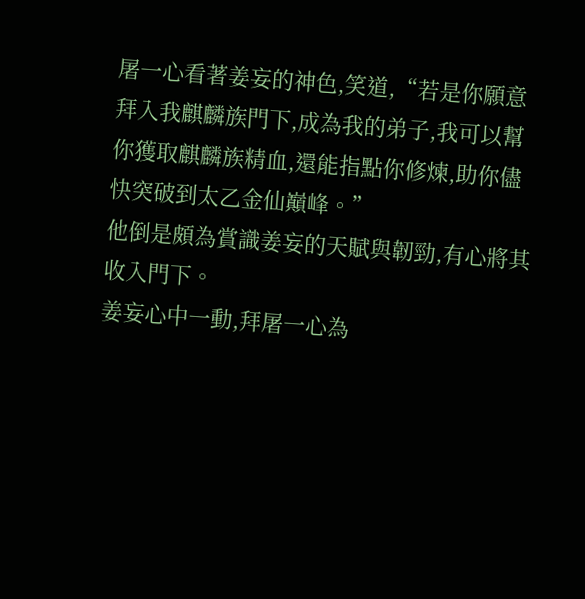屠一心看著姜妄的神色,笑道,“若是你願意拜入我麒麟族門下,成為我的弟子,我可以幫你獲取麒麟族精血,還能指點你修煉,助你儘快突破到太乙金仙巔峰。”
他倒是頗為賞識姜妄的天賦與韌勁,有心將其收入門下。
姜妄心中一動,拜屠一心為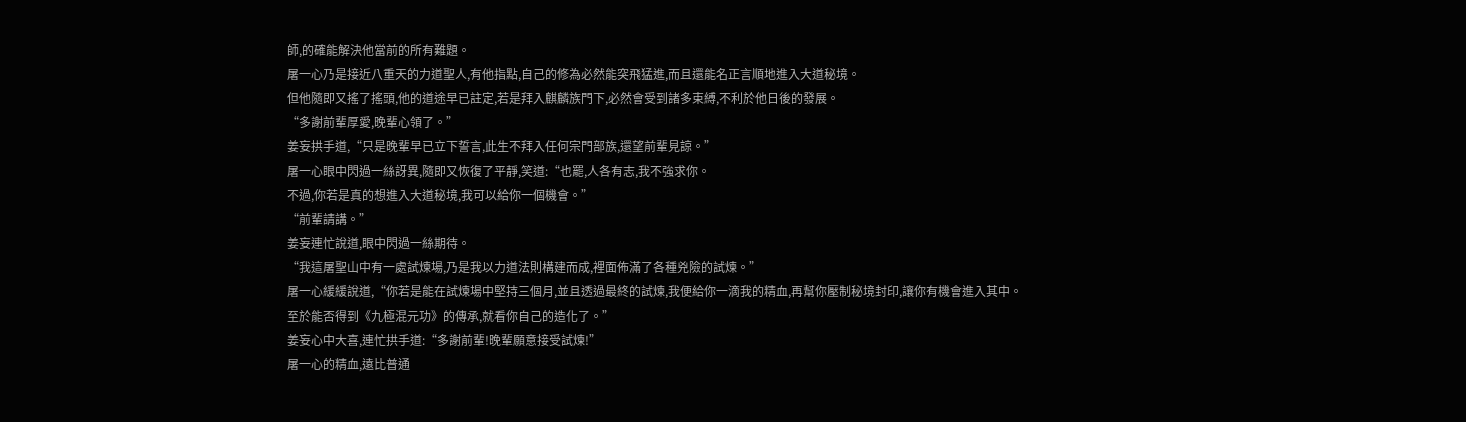師,的確能解決他當前的所有難題。
屠一心乃是接近八重天的力道聖人,有他指點,自己的修為必然能突飛猛進,而且還能名正言順地進入大道秘境。
但他隨即又搖了搖頭,他的道途早已註定,若是拜入麒麟族門下,必然會受到諸多束縛,不利於他日後的發展。
“多謝前輩厚愛,晚輩心領了。”
姜妄拱手道,“只是晚輩早已立下誓言,此生不拜入任何宗門部族,還望前輩見諒。”
屠一心眼中閃過一絲訝異,隨即又恢復了平靜,笑道:“也罷,人各有志,我不強求你。
不過,你若是真的想進入大道秘境,我可以給你一個機會。”
“前輩請講。”
姜妄連忙說道,眼中閃過一絲期待。
“我這屠聖山中有一處試煉場,乃是我以力道法則構建而成,裡面佈滿了各種兇險的試煉。”
屠一心緩緩說道,“你若是能在試煉場中堅持三個月,並且透過最終的試煉,我便給你一滴我的精血,再幫你壓制秘境封印,讓你有機會進入其中。
至於能否得到《九極混元功》的傳承,就看你自己的造化了。”
姜妄心中大喜,連忙拱手道:“多謝前輩!晚輩願意接受試煉!”
屠一心的精血,遠比普通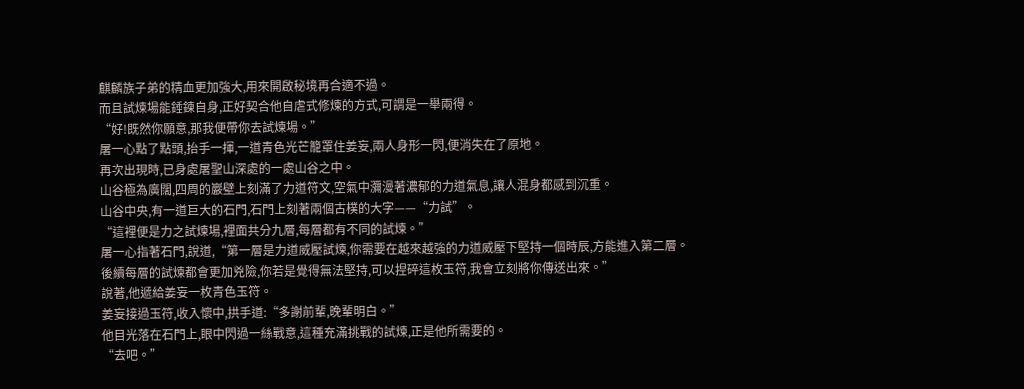麒麟族子弟的精血更加強大,用來開啟秘境再合適不過。
而且試煉場能錘鍊自身,正好契合他自虐式修煉的方式,可謂是一舉兩得。
“好!既然你願意,那我便帶你去試煉場。”
屠一心點了點頭,抬手一揮,一道青色光芒籠罩住姜妄,兩人身形一閃,便消失在了原地。
再次出現時,已身處屠聖山深處的一處山谷之中。
山谷極為廣闊,四周的巖壁上刻滿了力道符文,空氣中瀰漫著濃郁的力道氣息,讓人混身都感到沉重。
山谷中央,有一道巨大的石門,石門上刻著兩個古樸的大字——“力試”。
“這裡便是力之試煉場,裡面共分九層,每層都有不同的試煉。”
屠一心指著石門,說道,“第一層是力道威壓試煉,你需要在越來越強的力道威壓下堅持一個時辰,方能進入第二層。
後續每層的試煉都會更加兇險,你若是覺得無法堅持,可以捏碎這枚玉符,我會立刻將你傳送出來。”
說著,他遞給姜妄一枚青色玉符。
姜妄接過玉符,收入懷中,拱手道:“多謝前輩,晚輩明白。”
他目光落在石門上,眼中閃過一絲戰意,這種充滿挑戰的試煉,正是他所需要的。
“去吧。”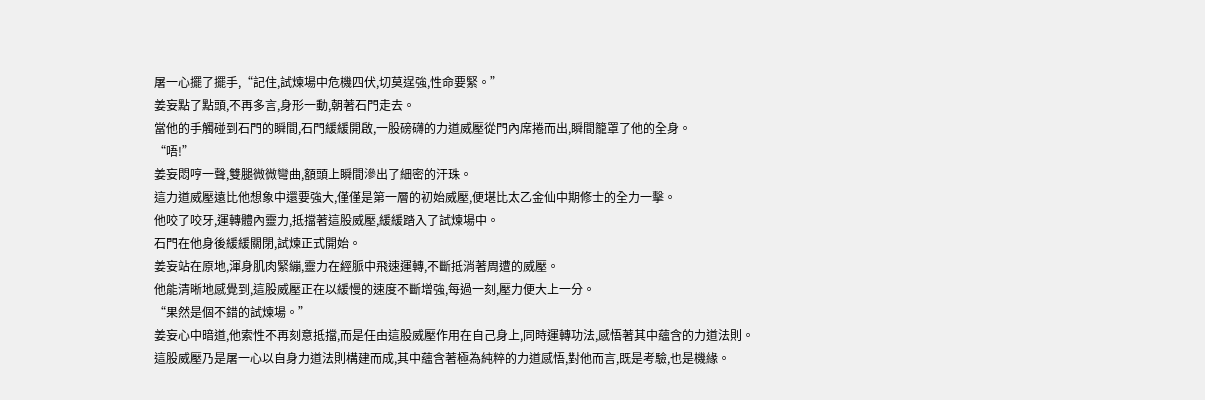屠一心擺了擺手,“記住,試煉場中危機四伏,切莫逞強,性命要緊。”
姜妄點了點頭,不再多言,身形一動,朝著石門走去。
當他的手觸碰到石門的瞬間,石門緩緩開啟,一股磅礴的力道威壓從門內席捲而出,瞬間籠罩了他的全身。
“唔!”
姜妄悶哼一聲,雙腿微微彎曲,額頭上瞬間滲出了細密的汗珠。
這力道威壓遠比他想象中還要強大,僅僅是第一層的初始威壓,便堪比太乙金仙中期修士的全力一擊。
他咬了咬牙,運轉體內靈力,抵擋著這股威壓,緩緩踏入了試煉場中。
石門在他身後緩緩關閉,試煉正式開始。
姜妄站在原地,渾身肌肉緊繃,靈力在經脈中飛速運轉,不斷抵消著周遭的威壓。
他能清晰地感覺到,這股威壓正在以緩慢的速度不斷增強,每過一刻,壓力便大上一分。
“果然是個不錯的試煉場。”
姜妄心中暗道,他索性不再刻意抵擋,而是任由這股威壓作用在自己身上,同時運轉功法,感悟著其中蘊含的力道法則。
這股威壓乃是屠一心以自身力道法則構建而成,其中蘊含著極為純粹的力道感悟,對他而言,既是考驗,也是機緣。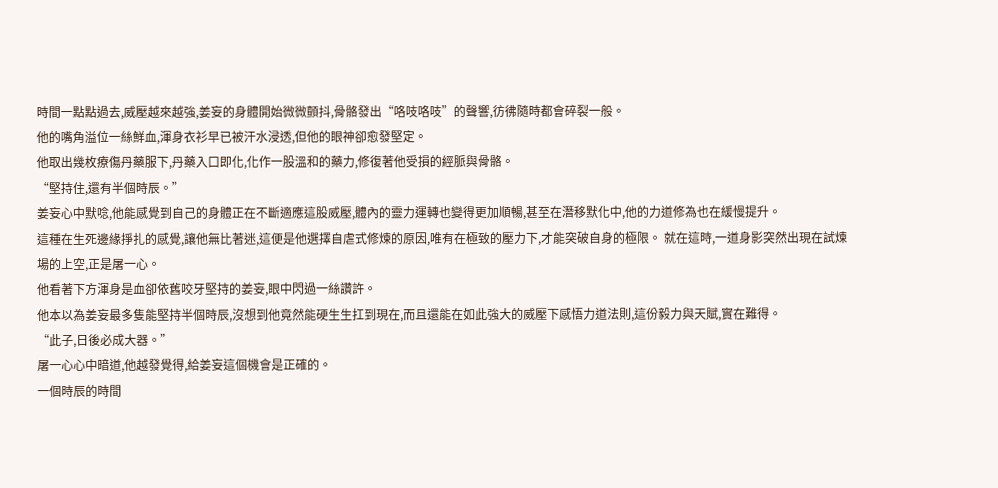時間一點點過去,威壓越來越強,姜妄的身體開始微微顫抖,骨骼發出“咯吱咯吱”的聲響,彷彿隨時都會碎裂一般。
他的嘴角溢位一絲鮮血,渾身衣衫早已被汗水浸透,但他的眼神卻愈發堅定。
他取出幾枚療傷丹藥服下,丹藥入口即化,化作一股溫和的藥力,修復著他受損的經脈與骨骼。
“堅持住,還有半個時辰。”
姜妄心中默唸,他能感覺到自己的身體正在不斷適應這股威壓,體內的靈力運轉也變得更加順暢,甚至在潛移默化中,他的力道修為也在緩慢提升。
這種在生死邊緣掙扎的感覺,讓他無比著迷,這便是他選擇自虐式修煉的原因,唯有在極致的壓力下,才能突破自身的極限。 就在這時,一道身影突然出現在試煉場的上空,正是屠一心。
他看著下方渾身是血卻依舊咬牙堅持的姜妄,眼中閃過一絲讚許。
他本以為姜妄最多隻能堅持半個時辰,沒想到他竟然能硬生生扛到現在,而且還能在如此強大的威壓下感悟力道法則,這份毅力與天賦,實在難得。
“此子,日後必成大器。”
屠一心心中暗道,他越發覺得,給姜妄這個機會是正確的。
一個時辰的時間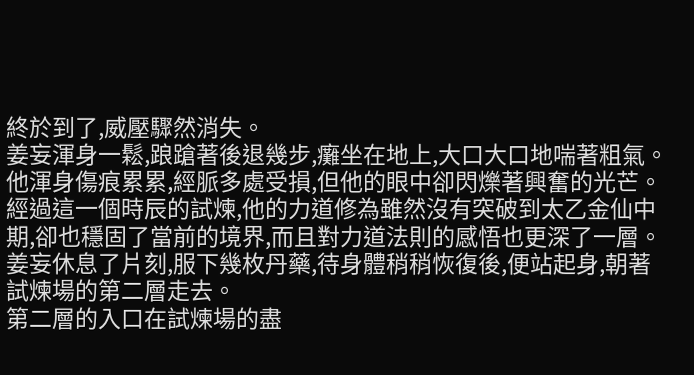終於到了,威壓驟然消失。
姜妄渾身一鬆,踉蹌著後退幾步,癱坐在地上,大口大口地喘著粗氣。
他渾身傷痕累累,經脈多處受損,但他的眼中卻閃爍著興奮的光芒。
經過這一個時辰的試煉,他的力道修為雖然沒有突破到太乙金仙中期,卻也穩固了當前的境界,而且對力道法則的感悟也更深了一層。
姜妄休息了片刻,服下幾枚丹藥,待身體稍稍恢復後,便站起身,朝著試煉場的第二層走去。
第二層的入口在試煉場的盡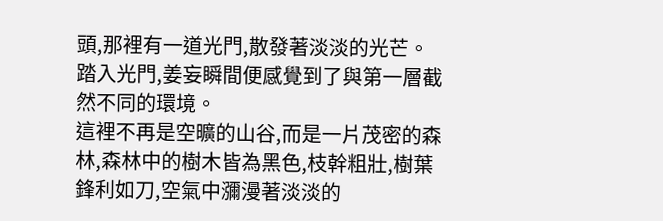頭,那裡有一道光門,散發著淡淡的光芒。
踏入光門,姜妄瞬間便感覺到了與第一層截然不同的環境。
這裡不再是空曠的山谷,而是一片茂密的森林,森林中的樹木皆為黑色,枝幹粗壯,樹葉鋒利如刀,空氣中瀰漫著淡淡的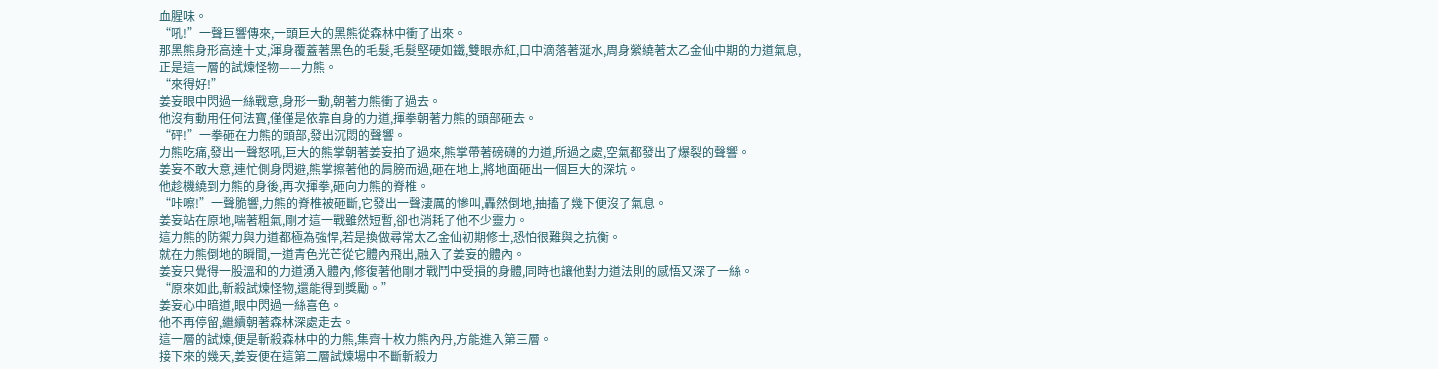血腥味。
“吼!”一聲巨響傳來,一頭巨大的黑熊從森林中衝了出來。
那黑熊身形高達十丈,渾身覆蓋著黑色的毛髮,毛髮堅硬如鐵,雙眼赤紅,口中滴落著涎水,周身縈繞著太乙金仙中期的力道氣息,正是這一層的試煉怪物——力熊。
“來得好!”
姜妄眼中閃過一絲戰意,身形一動,朝著力熊衝了過去。
他沒有動用任何法寶,僅僅是依靠自身的力道,揮拳朝著力熊的頭部砸去。
“砰!”一拳砸在力熊的頭部,發出沉悶的聲響。
力熊吃痛,發出一聲怒吼,巨大的熊掌朝著姜妄拍了過來,熊掌帶著磅礴的力道,所過之處,空氣都發出了爆裂的聲響。
姜妄不敢大意,連忙側身閃避,熊掌擦著他的肩膀而過,砸在地上,將地面砸出一個巨大的深坑。
他趁機繞到力熊的身後,再次揮拳,砸向力熊的脊椎。
“咔嚓!”一聲脆響,力熊的脊椎被砸斷,它發出一聲淒厲的慘叫,轟然倒地,抽搐了幾下便沒了氣息。
姜妄站在原地,喘著粗氣,剛才這一戰雖然短暫,卻也消耗了他不少靈力。
這力熊的防禦力與力道都極為強悍,若是換做尋常太乙金仙初期修士,恐怕很難與之抗衡。
就在力熊倒地的瞬間,一道青色光芒從它體內飛出,融入了姜妄的體內。
姜妄只覺得一股溫和的力道湧入體內,修復著他剛才戰鬥中受損的身體,同時也讓他對力道法則的感悟又深了一絲。
“原來如此,斬殺試煉怪物,還能得到獎勵。”
姜妄心中暗道,眼中閃過一絲喜色。
他不再停留,繼續朝著森林深處走去。
這一層的試煉,便是斬殺森林中的力熊,集齊十枚力熊內丹,方能進入第三層。
接下來的幾天,姜妄便在這第二層試煉場中不斷斬殺力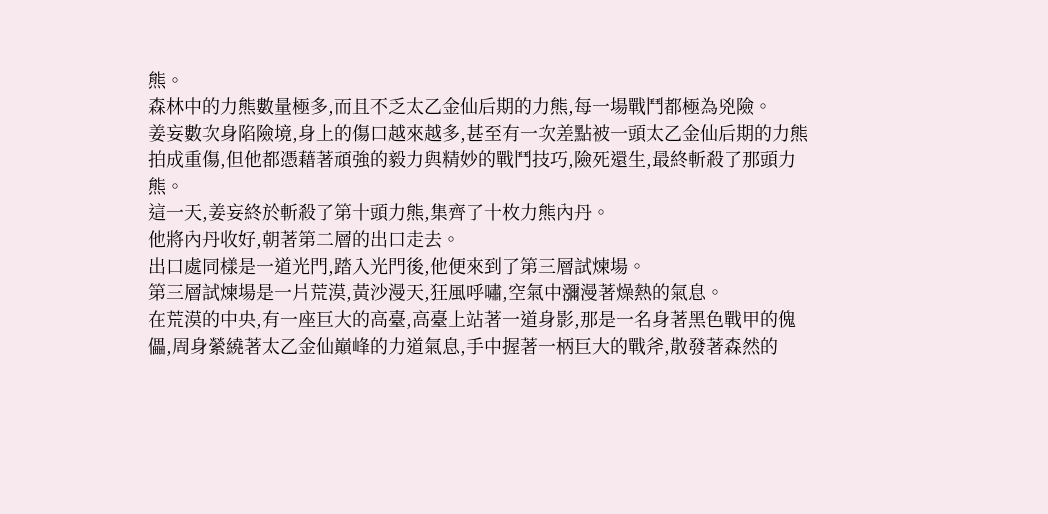熊。
森林中的力熊數量極多,而且不乏太乙金仙后期的力熊,每一場戰鬥都極為兇險。
姜妄數次身陷險境,身上的傷口越來越多,甚至有一次差點被一頭太乙金仙后期的力熊拍成重傷,但他都憑藉著頑強的毅力與精妙的戰鬥技巧,險死還生,最終斬殺了那頭力熊。
這一天,姜妄終於斬殺了第十頭力熊,集齊了十枚力熊內丹。
他將內丹收好,朝著第二層的出口走去。
出口處同樣是一道光門,踏入光門後,他便來到了第三層試煉場。
第三層試煉場是一片荒漠,黃沙漫天,狂風呼嘯,空氣中瀰漫著燥熱的氣息。
在荒漠的中央,有一座巨大的高臺,高臺上站著一道身影,那是一名身著黑色戰甲的傀儡,周身縈繞著太乙金仙巔峰的力道氣息,手中握著一柄巨大的戰斧,散發著森然的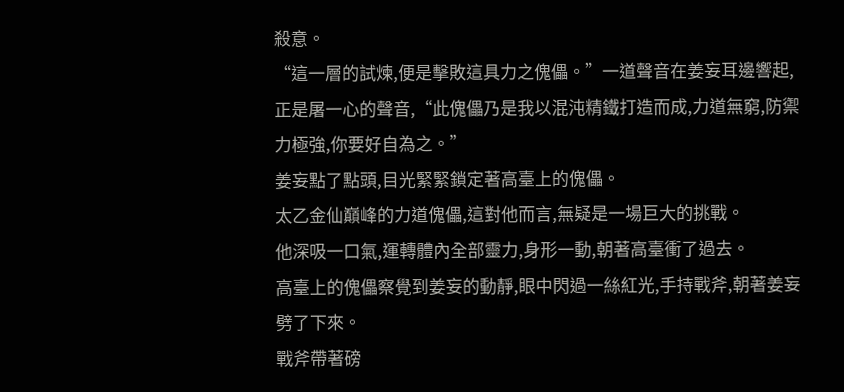殺意。
“這一層的試煉,便是擊敗這具力之傀儡。”一道聲音在姜妄耳邊響起,正是屠一心的聲音,“此傀儡乃是我以混沌精鐵打造而成,力道無窮,防禦力極強,你要好自為之。”
姜妄點了點頭,目光緊緊鎖定著高臺上的傀儡。
太乙金仙巔峰的力道傀儡,這對他而言,無疑是一場巨大的挑戰。
他深吸一口氣,運轉體內全部靈力,身形一動,朝著高臺衝了過去。
高臺上的傀儡察覺到姜妄的動靜,眼中閃過一絲紅光,手持戰斧,朝著姜妄劈了下來。
戰斧帶著磅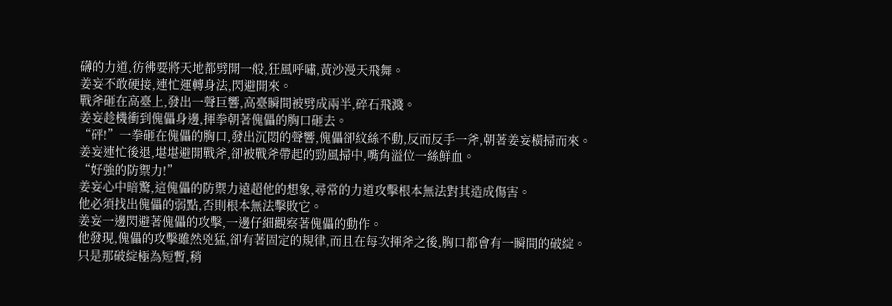礴的力道,彷彿要將天地都劈開一般,狂風呼嘯,黃沙漫天飛舞。
姜妄不敢硬接,連忙運轉身法,閃避開來。
戰斧砸在高臺上,發出一聲巨響,高臺瞬間被劈成兩半,碎石飛濺。
姜妄趁機衝到傀儡身邊,揮拳朝著傀儡的胸口砸去。
“砰!”一拳砸在傀儡的胸口,發出沉悶的聲響,傀儡卻紋絲不動,反而反手一斧,朝著姜妄橫掃而來。
姜妄連忙後退,堪堪避開戰斧,卻被戰斧帶起的勁風掃中,嘴角溢位一絲鮮血。
“好強的防禦力!”
姜妄心中暗驚,這傀儡的防禦力遠超他的想象,尋常的力道攻擊根本無法對其造成傷害。
他必須找出傀儡的弱點,否則根本無法擊敗它。
姜妄一邊閃避著傀儡的攻擊,一邊仔細觀察著傀儡的動作。
他發現,傀儡的攻擊雖然兇猛,卻有著固定的規律,而且在每次揮斧之後,胸口都會有一瞬間的破綻。
只是那破綻極為短暫,稍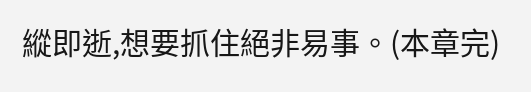縱即逝,想要抓住絕非易事。(本章完)